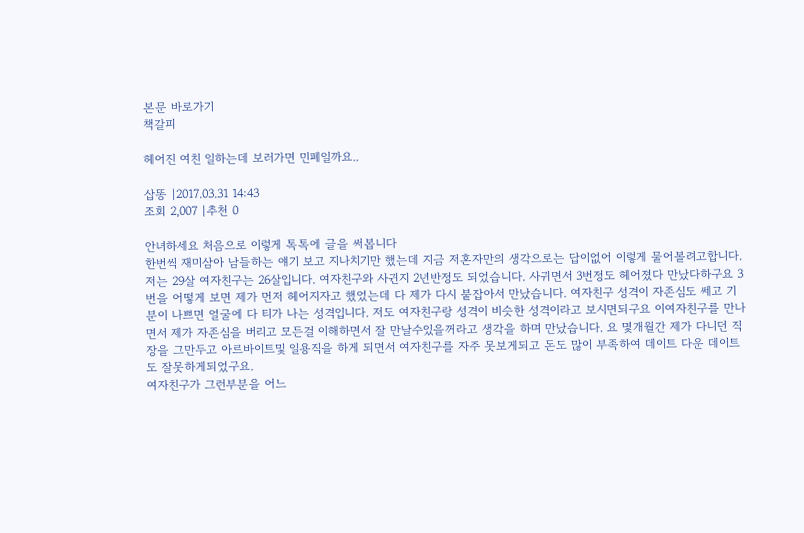본문 바로가기
책갈피

헤어진 여친 일하는데 보러가면 민폐일까요..

삽똥 |2017.03.31 14:43
조회 2,007 |추천 0

안녀하세요 처음으로 이렇게 톡톡에 글을 써봅니다
한번씩 재미삼아 남들하는 얘기 보고 지나치기만 했는데 지금 저혼자만의 생각으로는 답이없어 이렇게 물어볼려고합니다. 저는 29살 여자친구는 26살입니다. 여자친구와 사귄지 2년반정도 되었습니다. 사귀면서 3번정도 헤어졌다 만났다하구요 3번을 어떻게 보면 제가 먼저 헤어지자고 했었는데 다 제가 다시 붙잡아서 만났습니다. 여자친구 성격이 자존심도 쎄고 기분이 나쁘면 얼굴에 다 티가 나는 성격입니다. 저도 여자친구랑 성격이 비슷한 성격이라고 보시면되구요 이여자친구를 만나면서 제가 자존심을 버리고 모든걸 이해하면서 잘 만날수있을꺼라고 생각을 하며 만났습니다. 요 몇개월간 제가 다니던 직장을 그만두고 아르바이트및 일용직을 하게 되면서 여자친구를 자주 못보게되고 돈도 많이 부족하여 데이트 다운 데이트도 잘못하게되었구요.
여자친구가 그런부분을 어느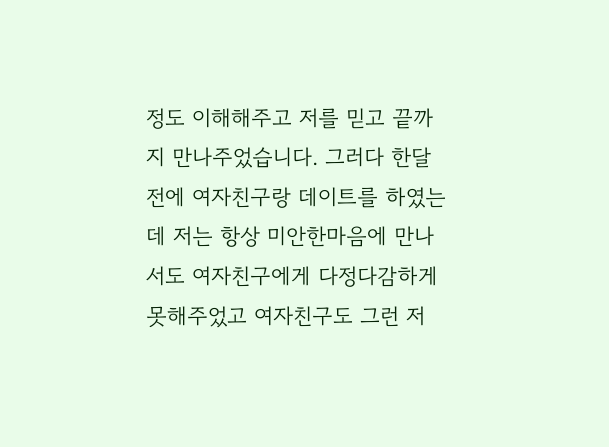정도 이해해주고 저를 믿고 끝까지 만나주었습니다. 그러다 한달전에 여자친구랑 데이트를 하였는데 저는 항상 미안한마음에 만나서도 여자친구에게 다정다감하게 못해주었고 여자친구도 그런 저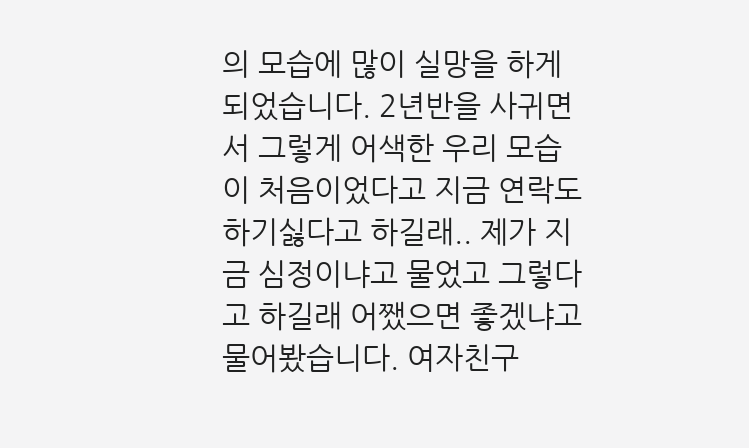의 모습에 많이 실망을 하게되었습니다. 2년반을 사귀면서 그렇게 어색한 우리 모습이 처음이었다고 지금 연락도 하기싫다고 하길래.. 제가 지금 심정이냐고 물었고 그렇다고 하길래 어쨌으면 좋겠냐고 물어봤습니다. 여자친구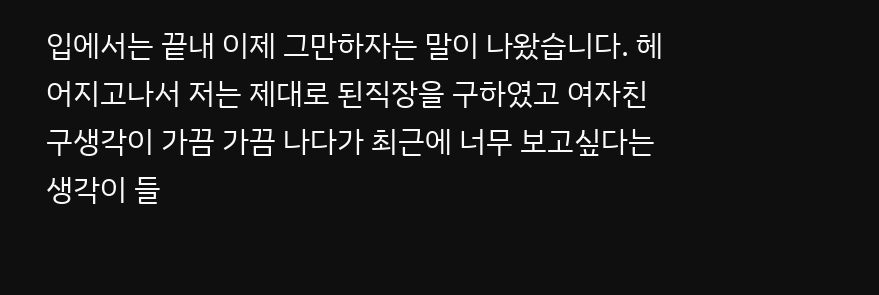입에서는 끝내 이제 그만하자는 말이 나왔습니다. 헤어지고나서 저는 제대로 된직장을 구하였고 여자친구생각이 가끔 가끔 나다가 최근에 너무 보고싶다는생각이 들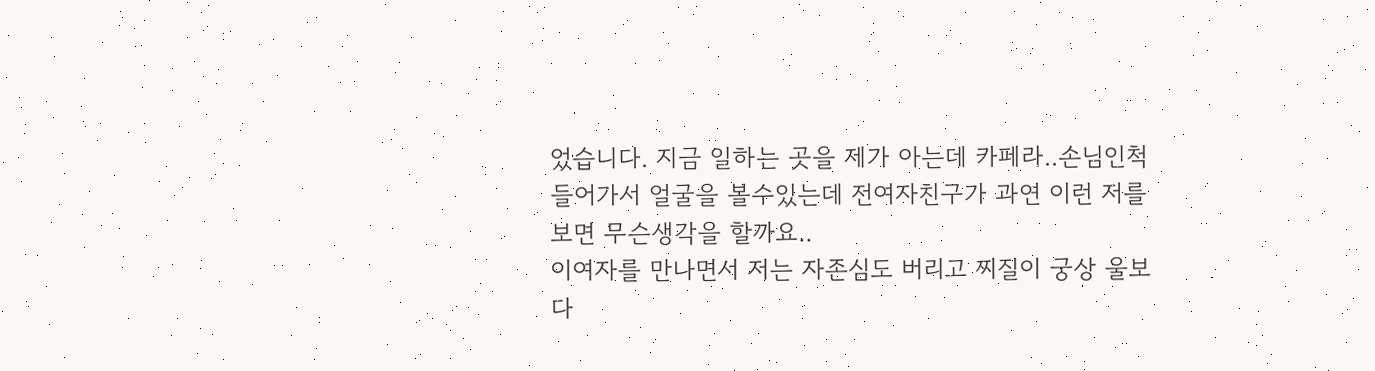었습니다. 지금 일하는 곳을 제가 아는데 카페라..손님인척 들어가서 얼굴을 볼수있는데 전여자친구가 과연 이런 저를 보면 무슨생각을 할까요..
이여자를 만나면서 저는 자존심도 버리고 찌질이 궁상 울보 다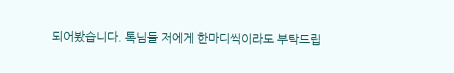되어봤습니다. 톡님들 저에게 한마디씩이라도 부탁드립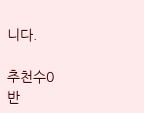니다.

추천수0
반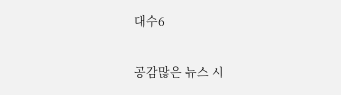대수6

공감많은 뉴스 시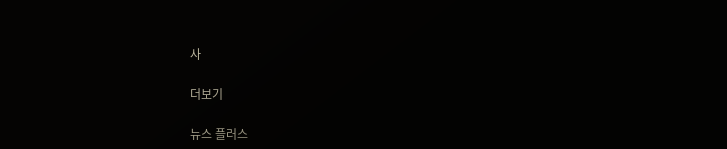사

더보기

뉴스 플러스